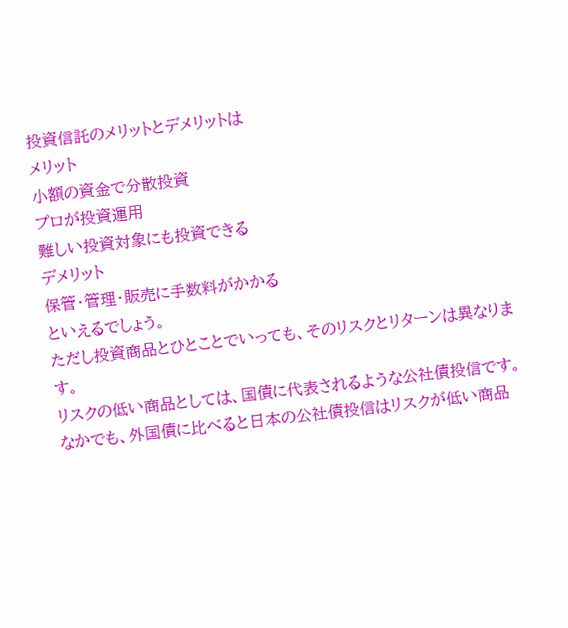投資信託のメリットとデメリットは
メリット
小額の資金で分散投資
プロが投資運用
難しい投資対象にも投資できる
デメリット
保管・管理・販売に手数料がかかる
といえるでしょう。
ただし投資商品とひとことでいっても、そのリスクとリターンは異なります。
リスクの低い商品としては、国債に代表されるような公社債投信です。なかでも、外国債に比べると日本の公社債投信はリスクが低い商品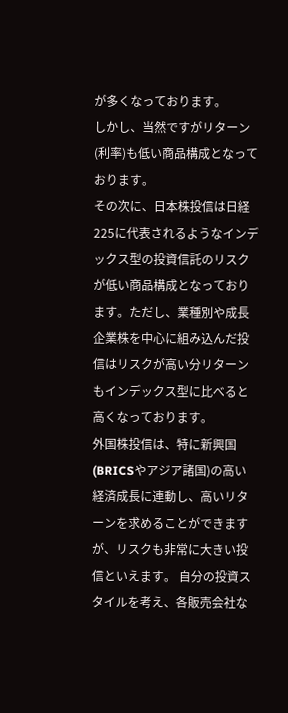が多くなっております。
しかし、当然ですがリターン(利率)も低い商品構成となっております。
その次に、日本株投信は日経225に代表されるようなインデックス型の投資信託のリスクが低い商品構成となっております。ただし、業種別や成長企業株を中心に組み込んだ投信はリスクが高い分リターンもインデックス型に比べると高くなっております。
外国株投信は、特に新興国(BRICSやアジア諸国)の高い経済成長に連動し、高いリターンを求めることができますが、リスクも非常に大きい投信といえます。 自分の投資スタイルを考え、各販売会社な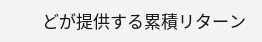どが提供する累積リターン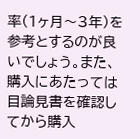率(1ヶ月〜3年)を参考とするのが良いでしょう。また、購入にあたっては目論見書を確認してから購入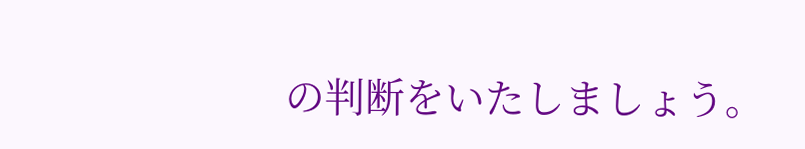の判断をいたしましょう。